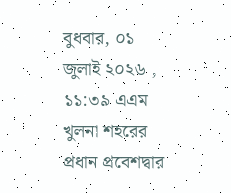বুধবার, ০১ জুলাই ২০২৬ , ১১:৩৯ এএম
খুলনা শহরের প্রধান প্রবেশদ্বার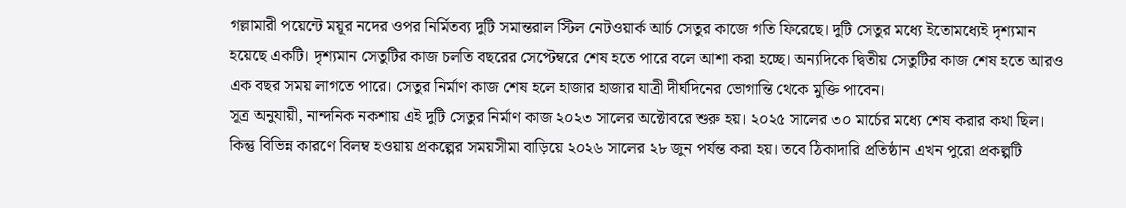গল্লামারী পয়েন্টে ময়ূর নদের ওপর নির্মিতব্য দুটি সমান্তরাল স্টিল নেটওয়ার্ক আর্চ সেতুর কাজে গতি ফিরেছে। দুটি সেতুর মধ্যে ইতোমধ্যেই দৃশ্যমান হয়েছে একটি। দৃশ্যমান সেতুটির কাজ চলতি বছরের সেপ্টেম্বরে শেষ হতে পারে বলে আশা করা হচ্ছে। অন্যদিকে দ্বিতীয় সেতুটির কাজ শেষ হতে আরও এক বছর সময় লাগতে পারে। সেতুর নির্মাণ কাজ শেষ হলে হাজার হাজার যাত্রী দীর্ঘদিনের ভোগান্তি থেকে মুক্তি পাবেন।
সূত্র অনুযায়ী, নান্দনিক নকশায় এই দুটি সেতুর নির্মাণ কাজ ২০২৩ সালের অক্টোবরে শুরু হয়। ২০২৫ সালের ৩০ মার্চের মধ্যে শেষ করার কথা ছিল। কিন্তু বিভিন্ন কারণে বিলম্ব হওয়ায় প্রকল্পের সময়সীমা বাড়িয়ে ২০২৬ সালের ২৮ জুন পর্যন্ত করা হয়। তবে ঠিকাদারি প্রতিষ্ঠান এখন পুরো প্রকল্পটি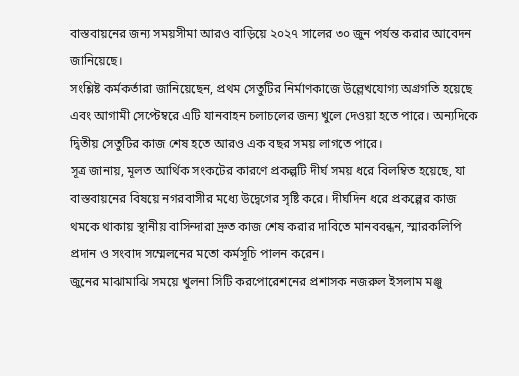বাস্তবায়নের জন্য সময়সীমা আরও বাড়িয়ে ২০২৭ সালের ৩০ জুন পর্যন্ত করার আবেদন জানিয়েছে।
সংশ্লিষ্ট কর্মকর্তারা জানিয়েছেন, প্রথম সেতুটির নির্মাণকাজে উল্লেখযোগ্য অগ্রগতি হয়েছে এবং আগামী সেপ্টেম্বরে এটি যানবাহন চলাচলের জন্য খুলে দেওয়া হতে পারে। অন্যদিকে দ্বিতীয় সেতুটির কাজ শেষ হতে আরও এক বছর সময় লাগতে পারে।
সূত্র জানায়, মূলত আর্থিক সংকটের কারণে প্রকল্পটি দীর্ঘ সময় ধরে বিলম্বিত হয়েছে, যা বাস্তবায়নের বিষয়ে নগরবাসীর মধ্যে উদ্বেগের সৃষ্টি করে। দীর্ঘদিন ধরে প্রকল্পের কাজ থমকে থাকায় স্থানীয় বাসিন্দারা দ্রুত কাজ শেষ করার দাবিতে মানববন্ধন, স্মারকলিপি প্রদান ও সংবাদ সম্মেলনের মতো কর্মসূচি পালন করেন।
জুনের মাঝামাঝি সময়ে খুলনা সিটি করপোরেশনের প্রশাসক নজরুল ইসলাম মঞ্জু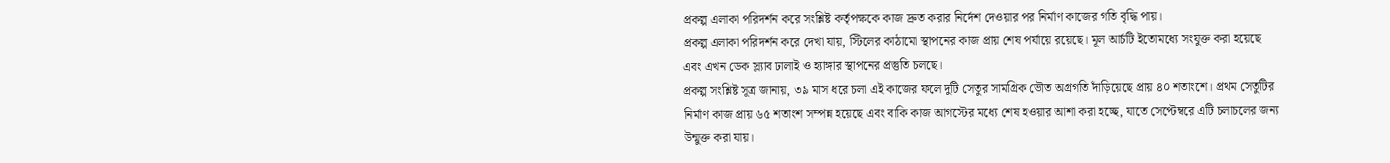প্রকল্প এলাকা পরিদর্শন করে সংশ্লিষ্ট কর্তৃপক্ষকে কাজ দ্রুত করার নির্দেশ দেওয়ার পর নির্মাণ কাজের গতি বৃদ্ধি পায়।
প্রকল্প এলাকা পরিদর্শন করে দেখা যায়, স্টিলের কাঠামো স্থাপনের কাজ প্রায় শেষ পর্যায়ে রয়েছে। মূল আর্চটি ইতোমধ্যে সংযুক্ত করা হয়েছে এবং এখন ডেক স্ল্যাব ঢালাই ও হ্যাঙ্গার স্থাপনের প্রস্তুতি চলছে।
প্রকল্প সংশ্লিষ্ট সূত্র জানায়, ৩৯ মাস ধরে চলা এই কাজের ফলে দুটি সেতুর সামগ্রিক ভৌত অগ্রগতি দাঁড়িয়েছে প্রায় ৪০ শতাংশে। প্রথম সেতুটির নির্মাণ কাজ প্রায় ৬৫ শতাংশ সম্পন্ন হয়েছে এবং বাকি কাজ আগস্টের মধ্যে শেষ হওয়ার আশা করা হচ্ছে, যাতে সেপ্টেম্বরে এটি চলাচলের জন্য উন্মুক্ত করা যায়।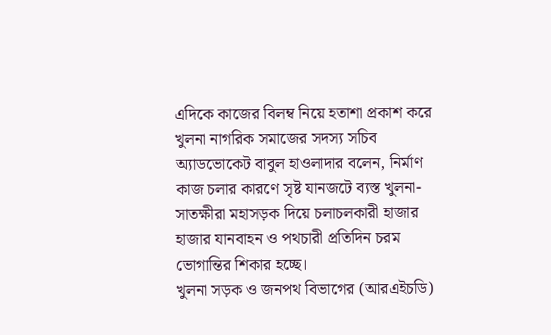এদিকে কাজের বিলম্ব নিয়ে হতাশা প্রকাশ করে খুলনা নাগরিক সমাজের সদস্য সচিব অ্যাডভোকেট বাবুল হাওলাদার বলেন, নির্মাণ কাজ চলার কারণে সৃষ্ট যানজটে ব্যস্ত খুলনা-সাতক্ষীরা মহাসড়ক দিয়ে চলাচলকারী হাজার হাজার যানবাহন ও পথচারী প্রতিদিন চরম ভোগান্তির শিকার হচ্ছে।
খুলনা সড়ক ও জনপথ বিভাগের (আরএইচডি)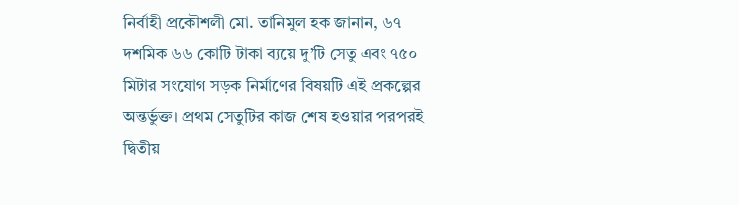নির্বাহী প্রকৌশলী মো. তানিমুল হক জানান, ৬৭ দশমিক ৬৬ কোটি টাকা ব্যয়ে দু’টি সেতু এবং ৭৫০ মিটার সংযোগ সড়ক নির্মাণের বিষয়টি এই প্রকল্পের অন্তর্ভুক্ত। প্রথম সেতুটির কাজ শেষ হওয়ার পরপরই দ্বিতীয়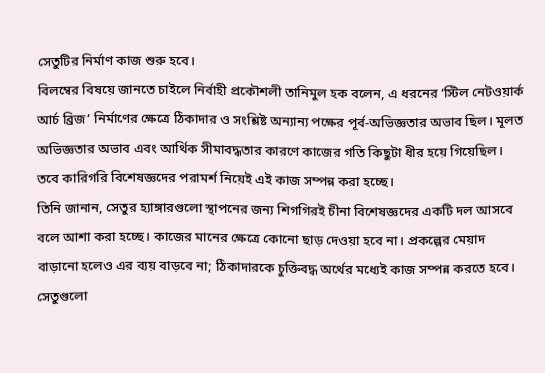সেতুটির নির্মাণ কাজ শুরু হবে।
বিলম্বের বিষয়ে জানতে চাইলে নির্বাহী প্রকৌশলী তানিমুল হক বলেন, এ ধরনের ‘স্টিল নেটওয়ার্ক আর্চ ব্রিজ’ নির্মাণের ক্ষেত্রে ঠিকাদার ও সংশ্লিষ্ট অন্যান্য পক্ষের পূর্ব-অভিজ্ঞতার অভাব ছিল। মূলত অভিজ্ঞতার অভাব এবং আর্থিক সীমাবদ্ধতার কারণে কাজের গতি কিছুটা ধীর হয়ে গিয়েছিল। তবে কারিগরি বিশেষজ্ঞদের পরামর্শ নিয়েই এই কাজ সম্পন্ন করা হচ্ছে।
তিনি জানান, সেতুর হ্যাঙ্গারগুলো স্থাপনের জন্য শিগগিরই চীনা বিশেষজ্ঞদের একটি দল আসবে বলে আশা করা হচ্ছে। কাজের মানের ক্ষেত্রে কোনো ছাড় দেওয়া হবে না। প্রকল্পের মেয়াদ বাড়ানো হলেও এর ব্যয় বাড়বে না; ঠিকাদারকে চুক্তিবদ্ধ অর্থের মধ্যেই কাজ সম্পন্ন করতে হবে।
সেতুগুলো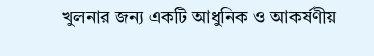খুলনার জন্য একটি আধুনিক ও আকর্ষণীয়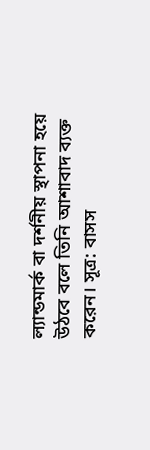ল্যান্ডমার্ক বা দর্শনীয় স্থাপনা হয়ে উঠবে বলে তিনি আশাবাদ ব্যক্ত করেন। সূত্র: বাসস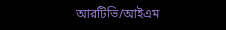আরটিভি/আইএম